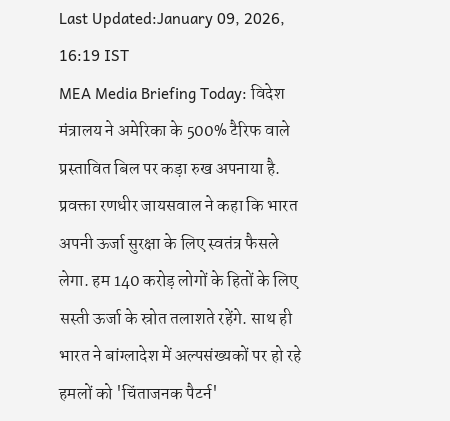Last Updated:January 09, 2026, 16:19 IST
MEA Media Briefing Today: विदेश मंत्रालय ने अमेरिका के 500% टैरिफ वाले प्रस्तावित बिल पर कड़ा रुख अपनाया है. प्रवक्ता रणधीर जायसवाल ने कहा कि भारत अपनी ऊर्जा सुरक्षा के लिए स्वतंत्र फैसले लेगा. हम 140 करोड़ लोगों के हितों के लिए सस्ती ऊर्जा के स्रोत तलाशते रहेंगे. साथ ही भारत ने बांग्लादेश में अल्पसंख्यकों पर हो रहे हमलों को 'चिंताजनक पैटर्न'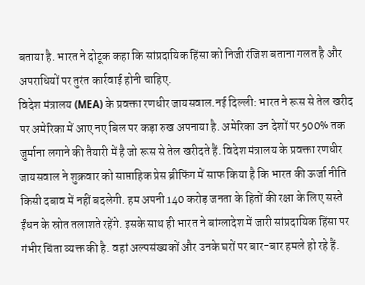बताया है. भारत ने दोटूक कहा कि सांप्रदायिक हिंसा को निजी रंजिश बताना गलत है और अपराधियों पर तुरंत कार्रवाई होनी चाहिए.
विदेश मंत्रालय (MEA) के प्रवक्ता रणधीर जायसवाल.नई दिल्ली: भारत ने रूस से तेल खरीद पर अमेरिका में आए नए बिल पर कड़ा रुख अपनाया है. अमेरिका उन देशों पर 500% तक जुर्माना लगाने की तैयारी में है जो रूस से तेल खरीदते हैं. विदेश मंत्रालय के प्रवक्ता रणधीर जायसवाल ने शुक्रवार को साप्ताहिक प्रेस ब्रीफिंग में साफ किया है कि भारत की ऊर्जा नीति किसी दबाव में नहीं बदलेगी. हम अपनी 140 करोड़ जनता के हितों की रक्षा के लिए सस्ते ईंधन के स्रोत तलाशते रहेंगे. इसके साथ ही भारत ने बांग्लादेश में जारी सांप्रदायिक हिंसा पर गंभीर चिंता व्यक्त की है. वहां अल्पसंख्यकों और उनके घरों पर बार-बार हमले हो रहे हैं.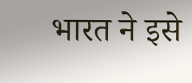भारत ने इसे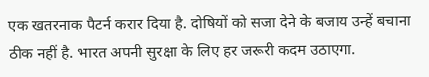एक खतरनाक पैटर्न करार दिया है. दोषियों को सजा देने के बजाय उन्हें बचाना ठीक नहीं है. भारत अपनी सुरक्षा के लिए हर जरूरी कदम उठाएगा.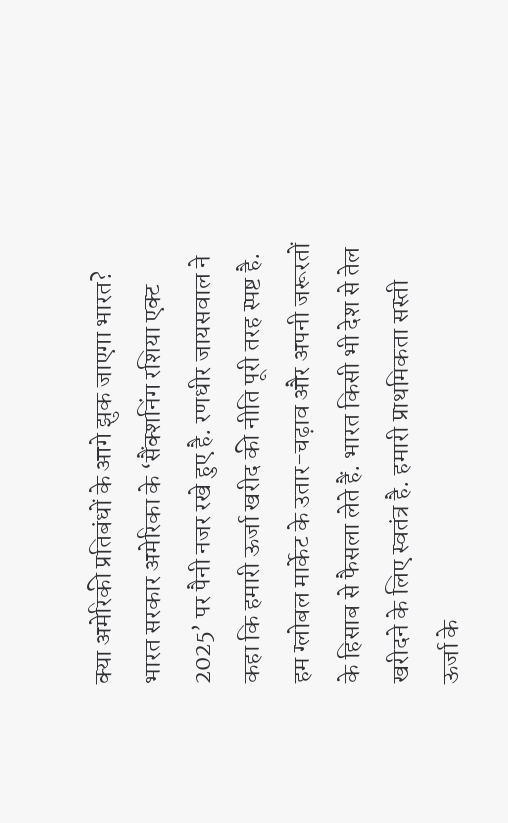क्या अमेरिकी प्रतिबंधों के आगे झुक जाएगा भारत?
भारत सरकार अमेरिका के ‘सैंक्शनिंग रशिया एक्ट 2025’ पर पैनी नजर रखे हुए है. रणधीर जायसवाल ने कहा कि हमारी ऊर्जा खरीद की नीति पूरी तरह स्पष्ट है. हम ग्लोबल मार्केट के उतार-चढ़ाव और अपनी जरूरतों के हिसाब से फैसला लेते हैं. भारत किसी भी देश से तेल खरीदने के लिए स्वतंत्र है. हमारी प्राथमिकता सस्ती ऊर्जा के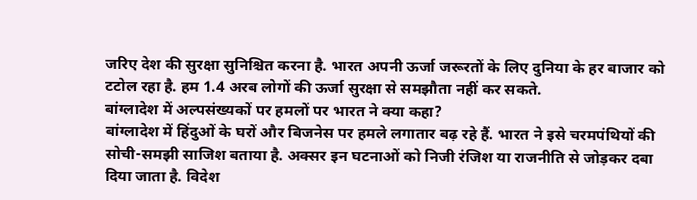जरिए देश की सुरक्षा सुनिश्चित करना है. भारत अपनी ऊर्जा जरूरतों के लिए दुनिया के हर बाजार को टटोल रहा है. हम 1.4 अरब लोगों की ऊर्जा सुरक्षा से समझौता नहीं कर सकते.
बांग्लादेश में अल्पसंख्यकों पर हमलों पर भारत ने क्या कहा?
बांग्लादेश में हिंदुओं के घरों और बिजनेस पर हमले लगातार बढ़ रहे हैं. भारत ने इसे चरमपंथियों की सोची-समझी साजिश बताया है. अक्सर इन घटनाओं को निजी रंजिश या राजनीति से जोड़कर दबा दिया जाता है. विदेश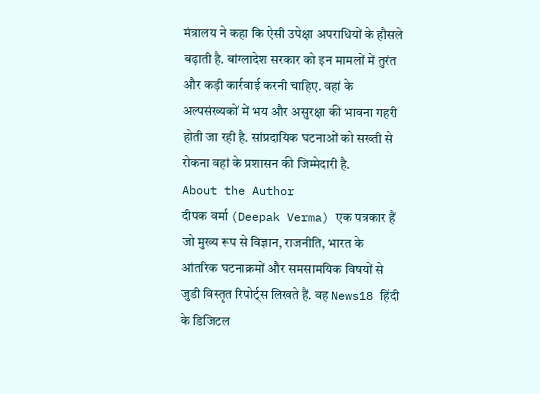मंत्रालय ने कहा कि ऐसी उपेक्षा अपराधियों के हौसले बढ़ाती है. बांग्लादेश सरकार को इन मामलों में तुरंत और कड़ी कार्रवाई करनी चाहिए. वहां के अल्पसंख्यकों में भय और असुरक्षा की भावना गहरी होती जा रही है. सांप्रदायिक घटनाओं को सख्ती से रोकना वहां के प्रशासन की जिम्मेदारी है.
About the Author
दीपक वर्मा (Deepak Verma) एक पत्रकार हैं जो मुख्य रूप से विज्ञान, राजनीति, भारत के आंतरिक घटनाक्रमों और समसामयिक विषयों से जुडी विस्तृत रिपोर्ट्स लिखते हैं. वह News18 हिंदी के डिजिटल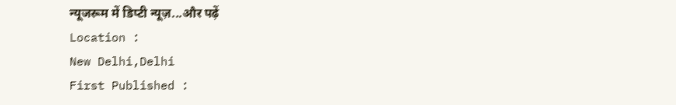न्यूजरूम में डिप्टी न्यूज़...और पढ़ें
Location :
New Delhi,Delhi
First Published :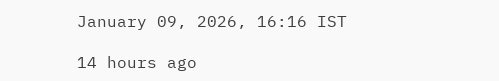January 09, 2026, 16:16 IST

14 hours ago